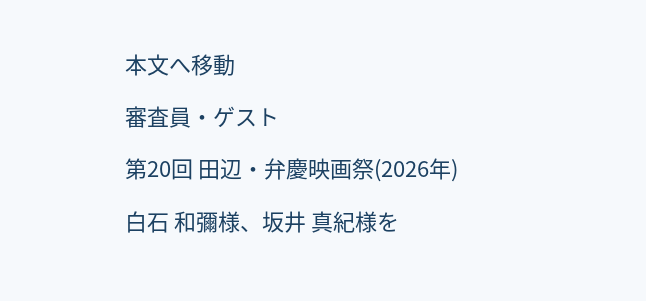本文へ移動

審査員・ゲスト

第20回 田辺・弁慶映画祭(2026年)

白石 和彌様、坂井 真紀様を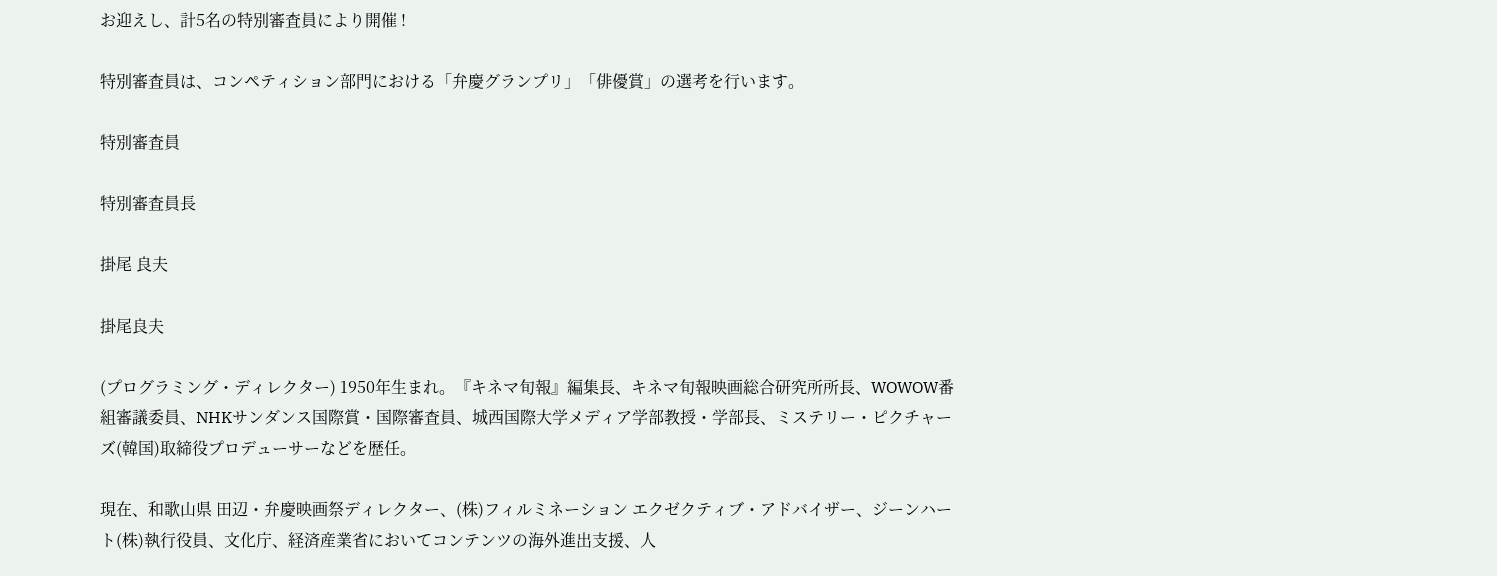お迎えし、計5名の特別審査員により開催 !

特別審査員は、コンペティション部門における「弁慶グランプリ」「俳優賞」の選考を行います。

特別審査員

特別審査員長

掛尾 良夫

掛尾良夫

(プログラミング・ディレクター) 1950年生まれ。『キネマ旬報』編集長、キネマ旬報映画総合研究所所長、WOWOW番組審議委員、NHKサンダンス国際賞・国際審査員、城西国際大学メディア学部教授・学部長、ミステリー・ピクチャーズ(韓国)取締役プロデューサーなどを歴任。

現在、和歌山県 田辺・弁慶映画祭ディレクター、(株)フィルミネーション エクゼクティブ・アドバイザー、ジーンハート(株)執行役員、文化庁、経済産業省においてコンテンツの海外進出支援、人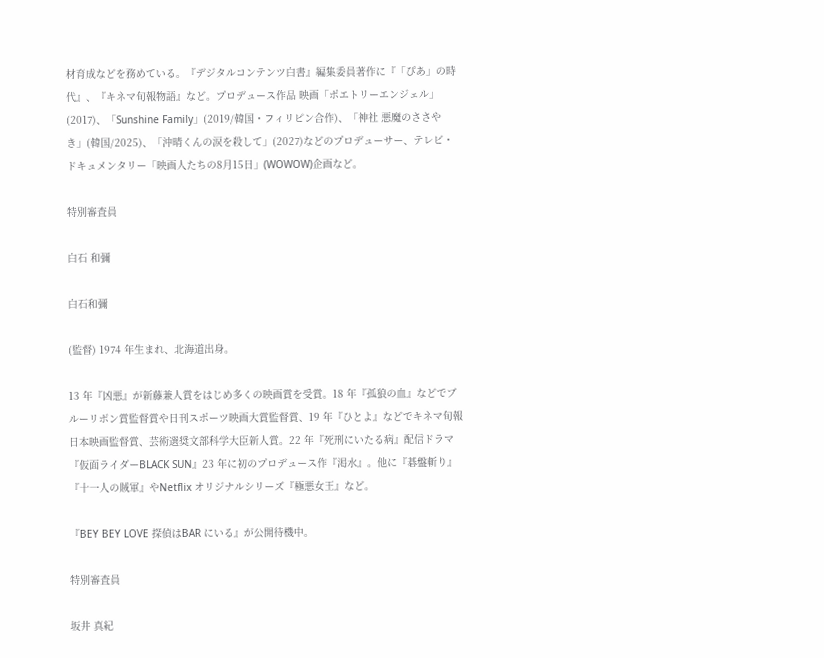材育成などを務めている。『デジタルコンテンツ白書』編集委員著作に『「ぴあ」の時代』、『キネマ旬報物語』など。プロデュース作品 映画「ポエトリーエンジェル」(2017)、「Sunshine Family」(2019/韓国・フィリピン合作)、「神社 悪魔のささやき」(韓国/2025)、「沖晴くんの涙を殺して」(2027)などのプロデューサー、テレビ・ドキュメンタリー「映画人たちの8月15日」(WOWOW)企画など。

特別審査員

白石 和彌

白石和彌

(監督) 1974 年生まれ、北海道出身。

13 年『凶悪』が新藤兼人賞をはじめ多くの映画賞を受賞。18 年『孤狼の血』などでブルーリボン賞監督賞や日刊スポーツ映画大賞監督賞、19 年『ひとよ』などでキネマ旬報日本映画監督賞、芸術選奨文部科学大臣新人賞。22 年『死刑にいたる病』配信ドラマ『仮面ライダーBLACK SUN』23 年に初のプロデュース作『渇水』。他に『碁盤斬り』『十一人の賊軍』やNetflix オリジナルシリーズ『極悪女王』など。

『BEY BEY LOVE 探偵はBAR にいる』が公開待機中。

特別審査員

坂井 真紀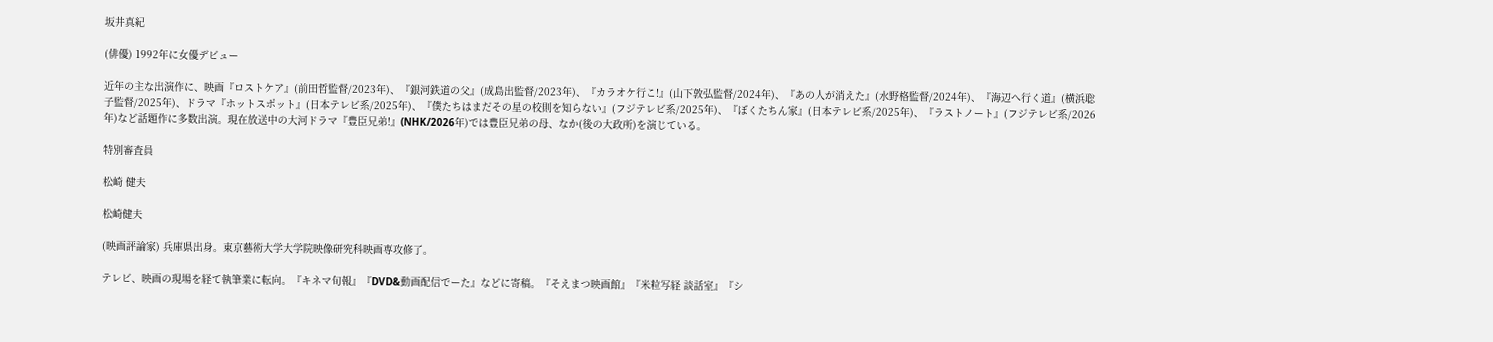坂井真紀

(俳優) 1992年に女優デビュー

近年の主な出演作に、映画『ロストケア』(前田哲監督/2023年)、『銀河鉄道の父』(成島出監督/2023年)、『カラオケ行こ!』(山下敦弘監督/2024年)、『あの人が消えた』(水野格監督/2024年)、『海辺へ行く道』(横浜聡子監督/2025年)、ドラマ『ホットスポット』(日本テレビ系/2025年)、『僕たちはまだその星の校則を知らない』(フジテレビ系/2025年)、『ぼくたちん家』(日本テレビ系/2025年)、『ラストノート』(フジテレビ系/2026年)など話題作に多数出演。現在放送中の大河ドラマ『豊臣兄弟!』(NHK/2026年)では豊臣兄弟の母、なか(後の大政所)を演じている。

特別審査員

松崎 健夫

松崎健夫

(映画評論家) 兵庫県出身。東京藝術大学大学院映像研究科映画専攻修了。

テレビ、映画の現場を経て執筆業に転向。『キネマ旬報』『DVD&動画配信でーた』などに寄稿。『そえまつ映画館』『米粒写経 談話室』『シ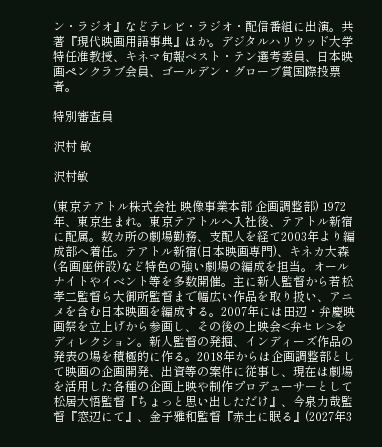ン・ラジオ』などテレビ・ラジオ・配信番組に出演。共著『現代映画用語事典』ほか。デジタルハリウッド大学特任准教授、キネマ旬報ベスト・テン選考委員、日本映画ペンクラブ会員、ゴールデン・グローブ賞国際投票者。

特別審査員

沢村 敏

沢村敏

(東京テアトル株式会社 映像事業本部 企画調整部) 1972年、東京生まれ。東京テアトルへ入社後、テアトル新宿に配属。数カ所の劇場勤務、支配人を経て2003年より編成部へ着任。テアトル新宿(日本映画専門)、キネカ大森(名画座併設)など特色の強い劇場の編成を担当。オールナイトやイベント等を多数開催。主に新人監督から若松孝二監督ら大御所監督まで幅広い作品を取り扱い、アニメを含む日本映画を編成する。2007年には田辺・弁慶映画祭を立上げから参画し、その後の上映会<弁セレ>をディレクション。新人監督の発掘、インディーズ作品の発表の場を積極的に作る。2018年からは企画調整部として映画の企画開発、出資等の案件に従事し、現在は劇場を活用した各種の企画上映や制作プロデューサーとして松居大悟監督『ちょっと思い出しただけ』、今泉力哉監督『窓辺にて』、金子雅和監督『赤土に眠る』(2027年3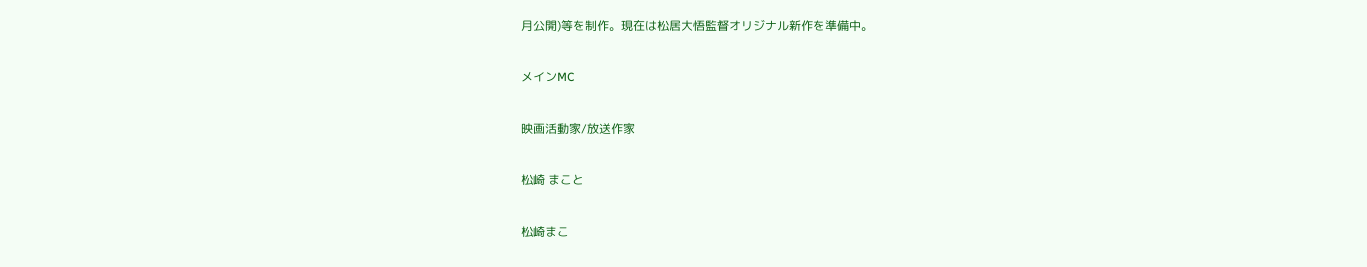月公開)等を制作。現在は松居大悟監督オリジナル新作を準備中。

メインMC

映画活動家/放送作家

松崎 まこと

松崎まこ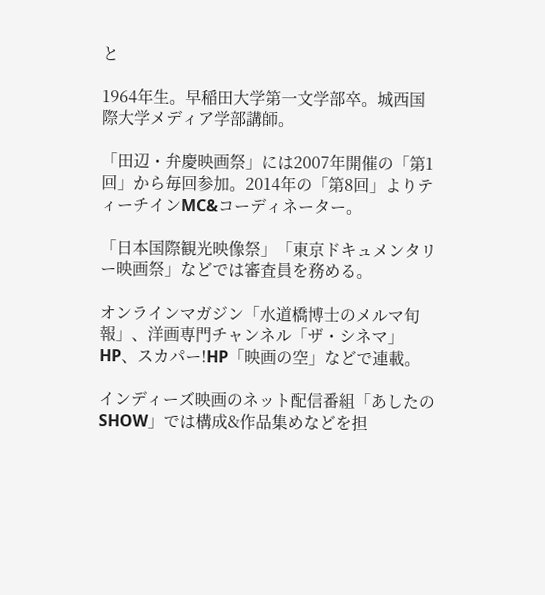と

1964年生。早稲田大学第一文学部卒。城西国際大学メディア学部講師。

「田辺・弁慶映画祭」には2007年開催の「第1回」から毎回参加。2014年の「第8回」よりティーチインMC&コーディネーター。

「日本国際観光映像祭」「東京ドキュメンタリー映画祭」などでは審査員を務める。

オンラインマガジン「水道橋博士のメルマ旬報」、洋画専門チャンネル「ザ・シネマ」HP、スカパー!HP「映画の空」などで連載。

インディーズ映画のネット配信番組「あしたのSHOW」では構成&作品集めなどを担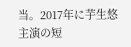当。2017年に芋生悠主演の短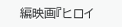編映画『ヒロイ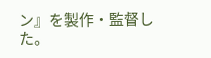ン』を製作・監督した。